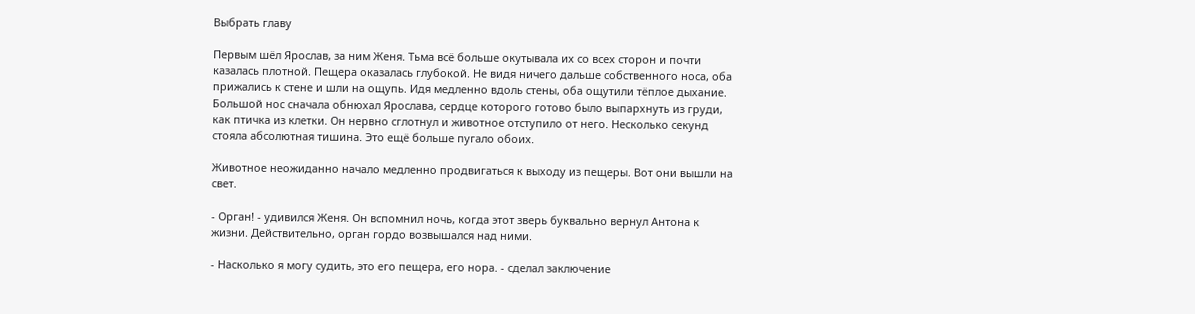Выбрать главу

Первым шёл Ярослав, за ним Женя. Тьма всё больше окутывала их со всех сторон и почти казалась плотной. Пещера оказалась глубокой. Не видя ничего дальше собственного носа, оба прижались к стене и шли на ощупь. Идя медленно вдоль стены, оба ощутили тёплое дыхание. Большой нос сначала обнюхал Ярослава, сердце которого готово было выпархнуть из груди, как птичка из клетки. Он нервно сглотнул и животное отступило от него. Несколько секунд стояла абсолютная тишина. Это ещё больше пугало обоих.

Животное неожиданно начало медленно продвигаться к выходу из пещеры. Вот они вышли на свет.

- Орган! - удивился Женя. Он вспомнил ночь, когда этот зверь буквально вернул Антона к жизни. Действительно, орган гордо возвышался над ними.

- Насколько я могу судить, это его пещера, его нора. - сделал заключение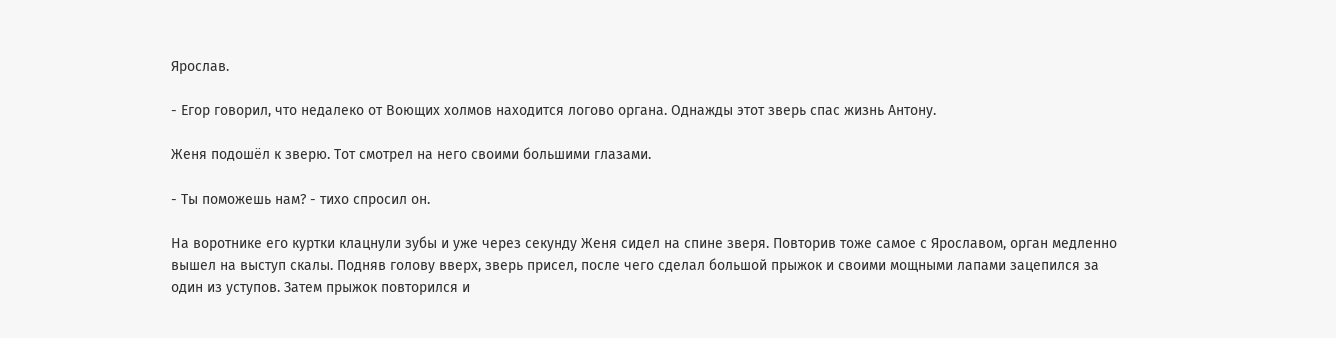Ярослав.

- Егор говорил, что недалеко от Воющих холмов находится логово органа. Однажды этот зверь спас жизнь Антону.

Женя подошёл к зверю. Тот смотрел на него своими большими глазами.

- Ты поможешь нам? - тихо спросил он.

На воротнике его куртки клацнули зубы и уже через секунду Женя сидел на спине зверя. Повторив тоже самое с Ярославом, орган медленно вышел на выступ скалы. Подняв голову вверх, зверь присел, после чего сделал большой прыжок и своими мощными лапами зацепился за один из уступов. Затем прыжок повторился и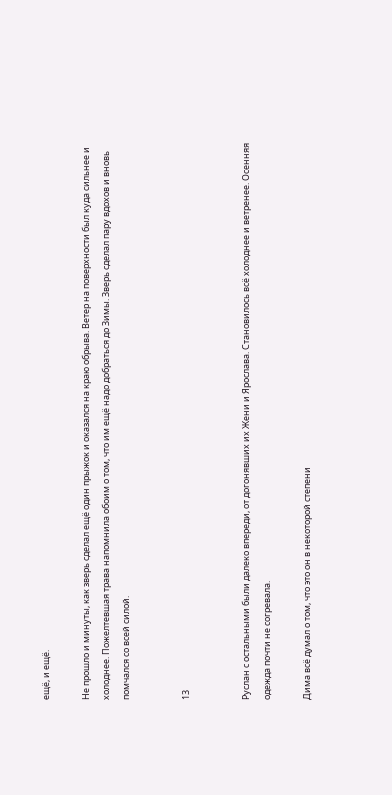ещё, и ещё.

Не прошло и минуты, как зверь сделал ещë один прыжок и оказался на краю обрыва. Ветер на поверхности был куда сильнее и холоднее. Пожелтевшая трава напомнила обоим о том, что им ещё надо добраться до Зимы. Зверь сделал пару вдохов и вновь помчался со всей силой.


13


Руслан с остальными были далеко впереди, от догонявших их Жени и Ярослава. Становилось всё холоднее и ветренее. Осенняя одежда почти не согревала.

Дима всё думал о том, что это он в некоторой степени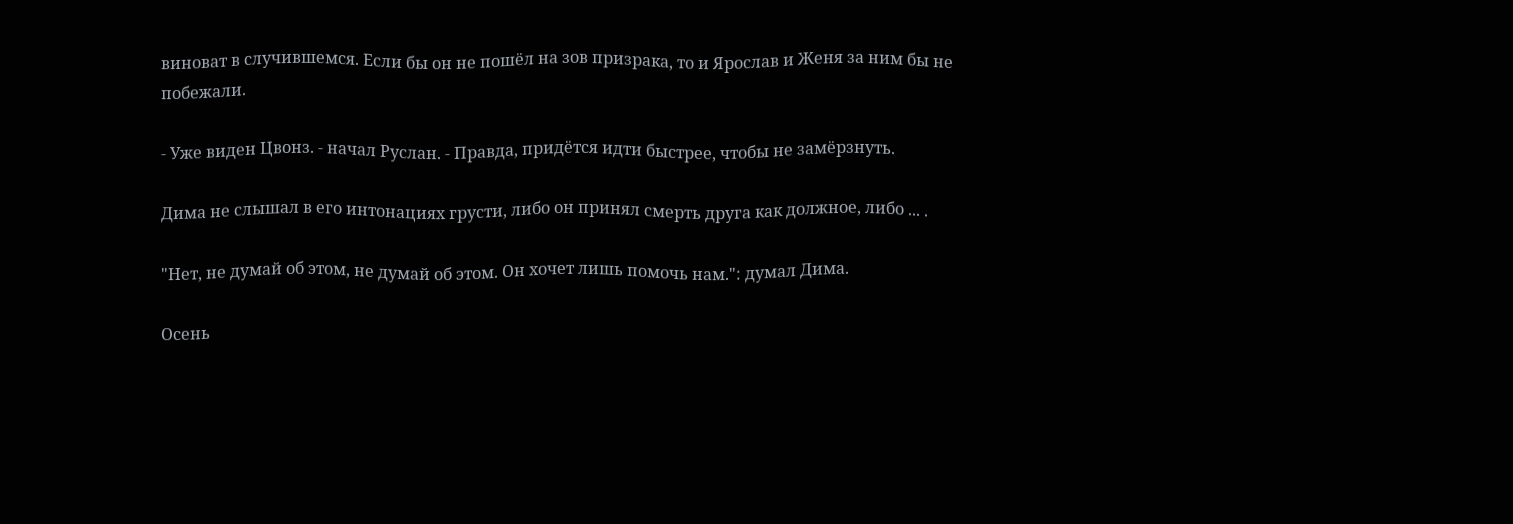виноват в случившемся. Если бы он не пошёл на зов призрака, то и Ярослав и Женя за ним бы не побежали.

- Уже виден Цвонз. - начал Руслан. - Правда, придётся идти быстрее, чтобы не замёрзнуть.

Дима не слышал в его интонациях грусти, либо он принял смерть друга как должное, либо ... .

"Нет, не думай об этом, не думай об этом. Он хочет лишь помочь нам.": думал Дима.

Осень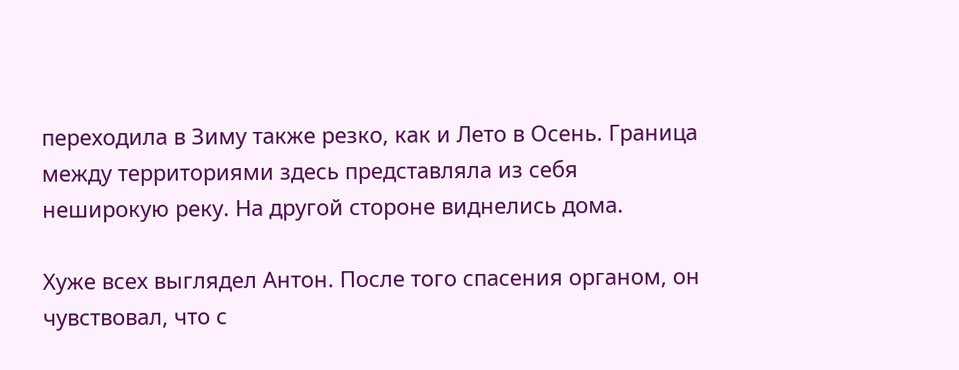переходила в Зиму также резко, как и Лето в Осень. Граница между территориями здесь представляла из себя неширокую реку. На другой стороне виднелись дома.

Хуже всех выглядел Антон. После того спасения органом, он чувствовал, что с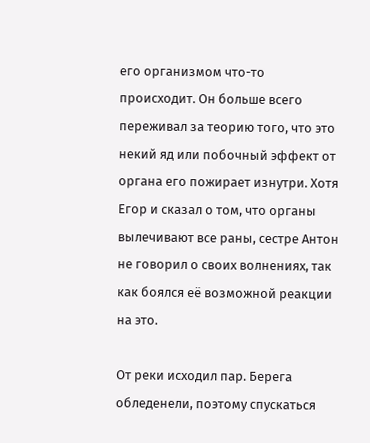его организмом что-то происходит. Он больше всего переживал за теорию того, что это некий яд или побочный эффект от органа его пожирает изнутри. Хотя Егор и сказал о том, что органы вылечивают все раны, сестре Антон не говорил о своих волнениях, так как боялся еë возможной реакции на это.

От реки исходил пар. Берега обледенели, поэтому спускаться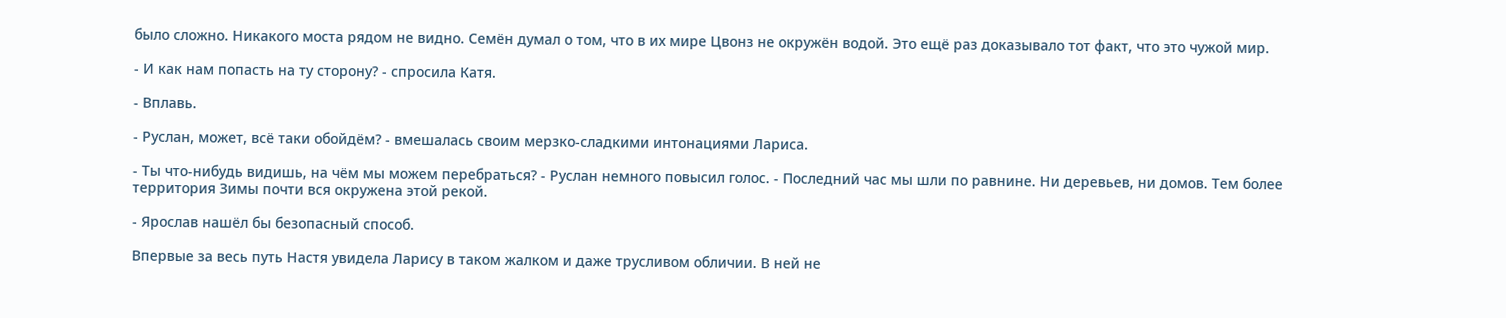было сложно. Никакого моста рядом не видно. Семён думал о том, что в их мире Цвонз не окружён водой. Это ещё раз доказывало тот факт, что это чужой мир.

- И как нам попасть на ту сторону? - спросила Катя.

- Вплавь.

- Руслан, может, всё таки обойдём? - вмешалась своим мерзко-сладкими интонациями Лариса.

- Ты что-нибудь видишь, на чём мы можем перебраться? - Руслан немного повысил голос. - Последний час мы шли по равнине. Ни деревьев, ни домов. Тем более территория Зимы почти вся окружена этой рекой.

- Ярослав нашёл бы безопасный способ.

Впервые за весь путь Настя увидела Ларису в таком жалком и даже трусливом обличии. В ней не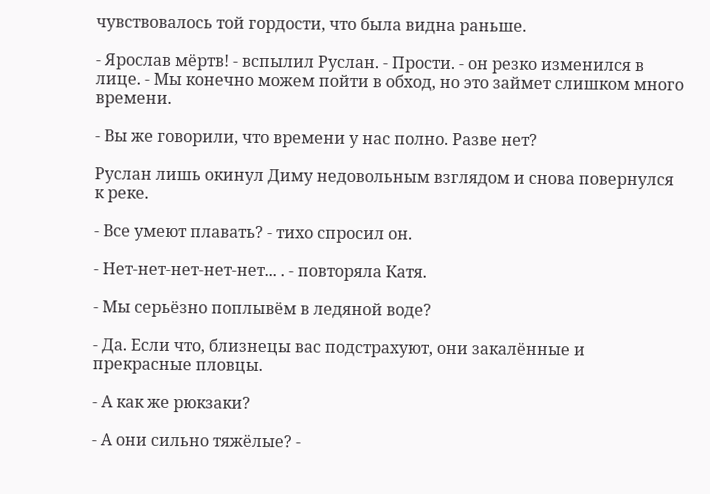чувствовалось той гордости, что была видна раньше.

- Ярослав мёртв! - вспылил Руслан. - Прости. - он резко изменился в лице. - Мы конечно можем пойти в обход, но это займет слишком много времени.

- Вы же говорили, что времени у нас полно. Разве нет?

Руслан лишь окинул Диму недовольным взглядом и снова повернулся к реке.

- Все умеют плавать? - тихо спросил он.

- Нет-нет-нет-нет-нет... . - повторяла Катя.

- Мы серьёзно поплывём в ледяной воде?

- Да. Если что, близнецы вас подстрахуют, они закалённые и прекрасные пловцы.

- А как же рюкзаки?

- А они сильно тяжёлые? -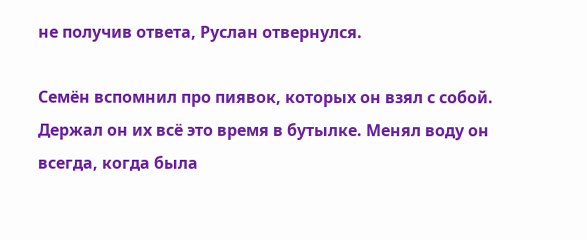не получив ответа, Руслан отвернулся.

Семён вспомнил про пиявок, которых он взял с собой. Держал он их всё это время в бутылке. Менял воду он всегда, когда была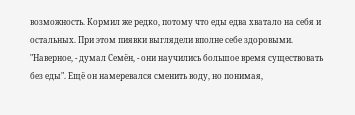возможность. Кормил же редко, потому что еды едва хватало на себя и остальных. При этом пиявки выглядели вполне себе здоровыми. "Наверное, - думал Семён, - они научились большое время существовать без еды". Ещё он намеревался сменить воду, но понимая,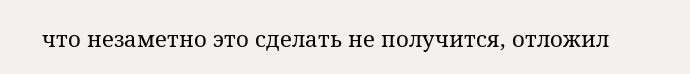что незаметно это сделать не получится, отложил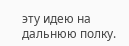эту идею на дальнюю полку.